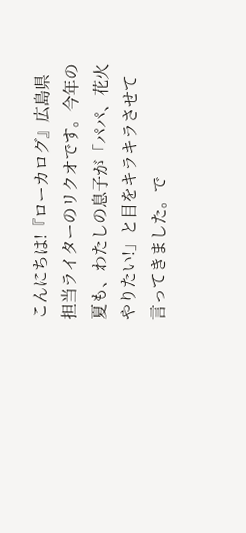こんにちは!『ローカログ』広島県担当ライターのリクオです。今年の夏も、わたしの息子が「パパ、花火やりたい!」と目をキラキラさせて言ってきました。で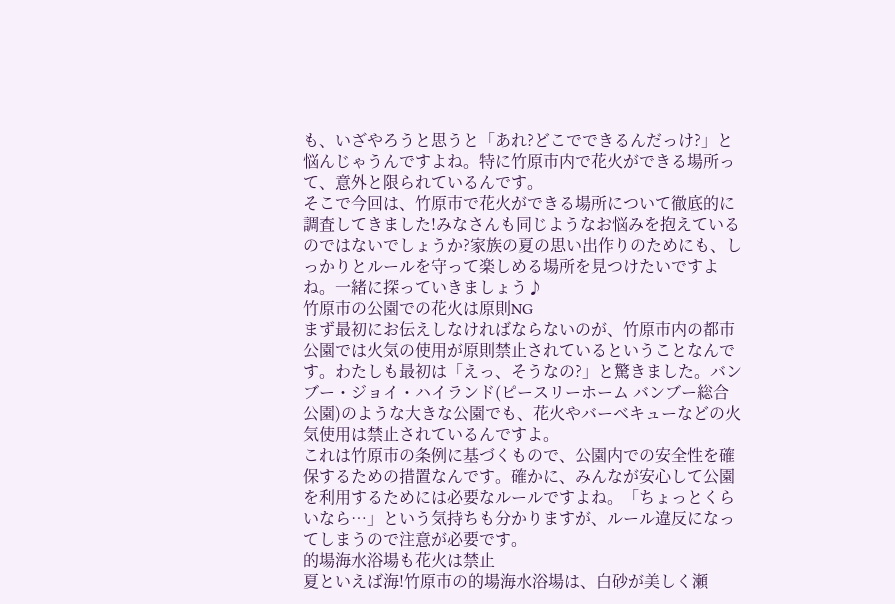も、いざやろうと思うと「あれ?どこでできるんだっけ?」と悩んじゃうんですよね。特に竹原市内で花火ができる場所って、意外と限られているんです。
そこで今回は、竹原市で花火ができる場所について徹底的に調査してきました!みなさんも同じようなお悩みを抱えているのではないでしょうか?家族の夏の思い出作りのためにも、しっかりとルールを守って楽しめる場所を見つけたいですよね。一緒に探っていきましょう♪
竹原市の公園での花火は原則NG
まず最初にお伝えしなければならないのが、竹原市内の都市公園では火気の使用が原則禁止されているということなんです。わたしも最初は「えっ、そうなの?」と驚きました。バンブー・ジョイ・ハイランド(ピースリーホーム バンブー総合公園)のような大きな公園でも、花火やバーベキューなどの火気使用は禁止されているんですよ。
これは竹原市の条例に基づくもので、公園内での安全性を確保するための措置なんです。確かに、みんなが安心して公園を利用するためには必要なルールですよね。「ちょっとくらいなら…」という気持ちも分かりますが、ルール違反になってしまうので注意が必要です。
的場海水浴場も花火は禁止
夏といえば海!竹原市の的場海水浴場は、白砂が美しく瀬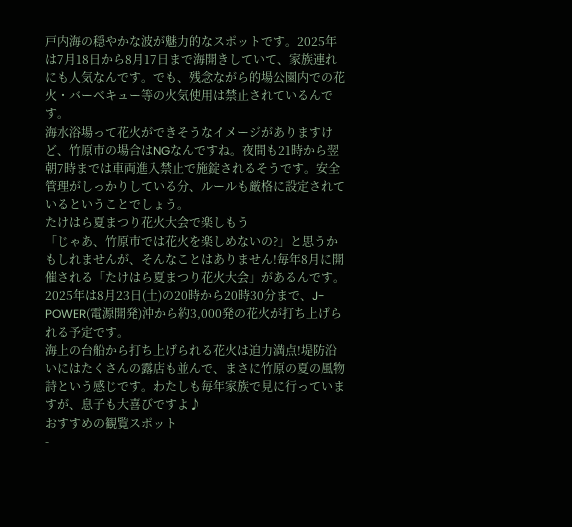戸内海の穏やかな波が魅力的なスポットです。2025年は7月18日から8月17日まで海開きしていて、家族連れにも人気なんです。でも、残念ながら的場公園内での花火・バーベキュー等の火気使用は禁止されているんです。
海水浴場って花火ができそうなイメージがありますけど、竹原市の場合はNGなんですね。夜間も21時から翌朝7時までは車両進入禁止で施錠されるそうです。安全管理がしっかりしている分、ルールも厳格に設定されているということでしょう。
たけはら夏まつり花火大会で楽しもう
「じゃあ、竹原市では花火を楽しめないの?」と思うかもしれませんが、そんなことはありません!毎年8月に開催される「たけはら夏まつり花火大会」があるんです。2025年は8月23日(土)の20時から20時30分まで、J-POWER(電源開発)沖から約3,000発の花火が打ち上げられる予定です。
海上の台船から打ち上げられる花火は迫力満点!堤防沿いにはたくさんの露店も並んで、まさに竹原の夏の風物詩という感じです。わたしも毎年家族で見に行っていますが、息子も大喜びですよ♪
おすすめの観覧スポット
-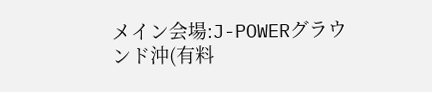メイン会場:J-POWERグラウンド沖(有料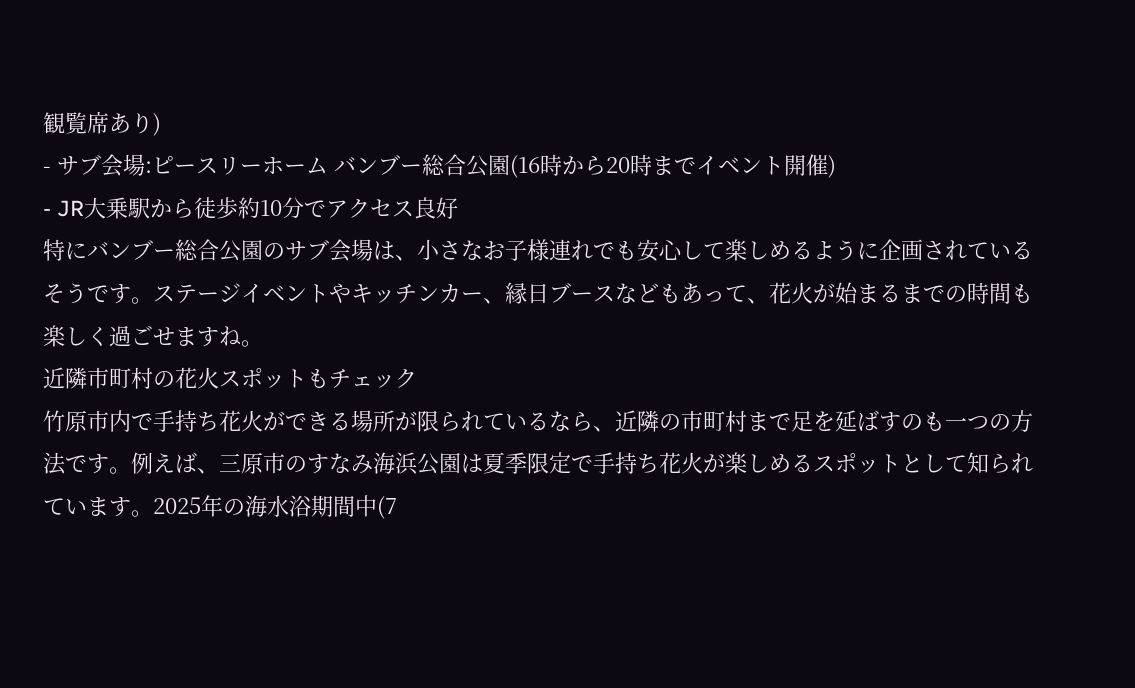観覧席あり)
- サブ会場:ピースリーホーム バンブー総合公園(16時から20時までイベント開催)
- JR大乗駅から徒歩約10分でアクセス良好
特にバンブー総合公園のサブ会場は、小さなお子様連れでも安心して楽しめるように企画されているそうです。ステージイベントやキッチンカー、縁日ブースなどもあって、花火が始まるまでの時間も楽しく過ごせますね。
近隣市町村の花火スポットもチェック
竹原市内で手持ち花火ができる場所が限られているなら、近隣の市町村まで足を延ばすのも一つの方法です。例えば、三原市のすなみ海浜公園は夏季限定で手持ち花火が楽しめるスポットとして知られています。2025年の海水浴期間中(7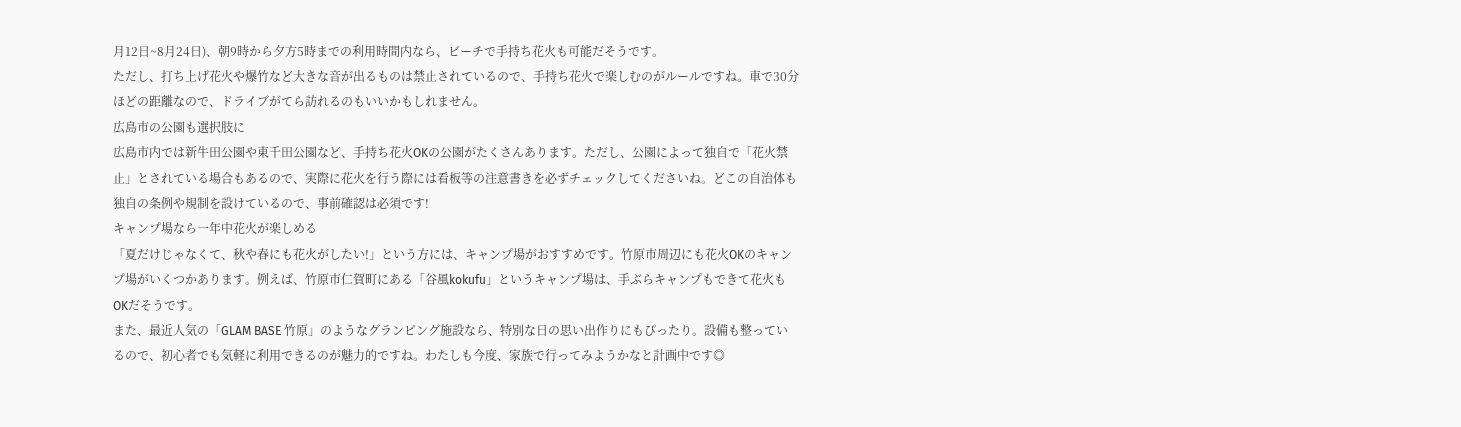月12日~8月24日)、朝9時から夕方5時までの利用時間内なら、ビーチで手持ち花火も可能だそうです。
ただし、打ち上げ花火や爆竹など大きな音が出るものは禁止されているので、手持ち花火で楽しむのがルールですね。車で30分ほどの距離なので、ドライブがてら訪れるのもいいかもしれません。
広島市の公園も選択肢に
広島市内では新牛田公園や東千田公園など、手持ち花火OKの公園がたくさんあります。ただし、公園によって独自で「花火禁止」とされている場合もあるので、実際に花火を行う際には看板等の注意書きを必ずチェックしてくださいね。どこの自治体も独自の条例や規制を設けているので、事前確認は必須です!
キャンプ場なら一年中花火が楽しめる
「夏だけじゃなくて、秋や春にも花火がしたい!」という方には、キャンプ場がおすすめです。竹原市周辺にも花火OKのキャンプ場がいくつかあります。例えば、竹原市仁賀町にある「谷風kokufu」というキャンプ場は、手ぶらキャンプもできて花火もOKだそうです。
また、最近人気の「GLAM BASE 竹原」のようなグランピング施設なら、特別な日の思い出作りにもぴったり。設備も整っているので、初心者でも気軽に利用できるのが魅力的ですね。わたしも今度、家族で行ってみようかなと計画中です◎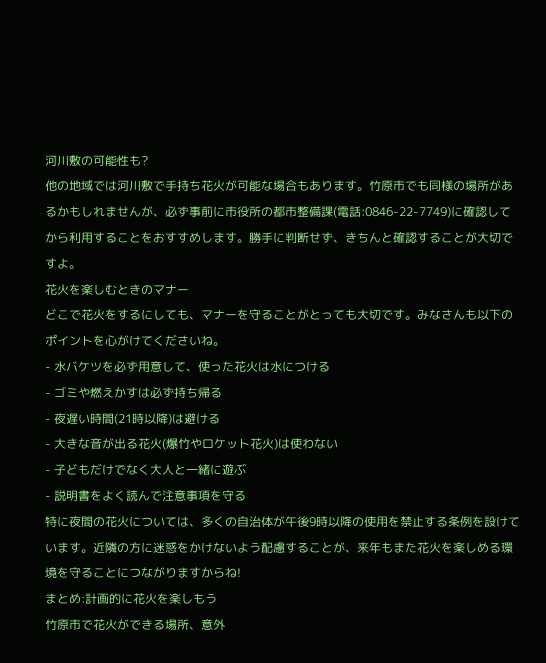河川敷の可能性も?
他の地域では河川敷で手持ち花火が可能な場合もあります。竹原市でも同様の場所があるかもしれませんが、必ず事前に市役所の都市整備課(電話:0846-22-7749)に確認してから利用することをおすすめします。勝手に判断せず、きちんと確認することが大切ですよ。
花火を楽しむときのマナー
どこで花火をするにしても、マナーを守ることがとっても大切です。みなさんも以下のポイントを心がけてくださいね。
- 水バケツを必ず用意して、使った花火は水につける
- ゴミや燃えかすは必ず持ち帰る
- 夜遅い時間(21時以降)は避ける
- 大きな音が出る花火(爆竹やロケット花火)は使わない
- 子どもだけでなく大人と一緒に遊ぶ
- 説明書をよく読んで注意事項を守る
特に夜間の花火については、多くの自治体が午後9時以降の使用を禁止する条例を設けています。近隣の方に迷惑をかけないよう配慮することが、来年もまた花火を楽しめる環境を守ることにつながりますからね!
まとめ:計画的に花火を楽しもう
竹原市で花火ができる場所、意外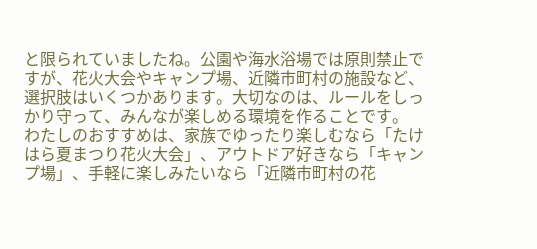と限られていましたね。公園や海水浴場では原則禁止ですが、花火大会やキャンプ場、近隣市町村の施設など、選択肢はいくつかあります。大切なのは、ルールをしっかり守って、みんなが楽しめる環境を作ることです。
わたしのおすすめは、家族でゆったり楽しむなら「たけはら夏まつり花火大会」、アウトドア好きなら「キャンプ場」、手軽に楽しみたいなら「近隣市町村の花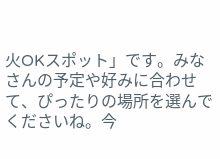火OKスポット」です。みなさんの予定や好みに合わせて、ぴったりの場所を選んでくださいね。今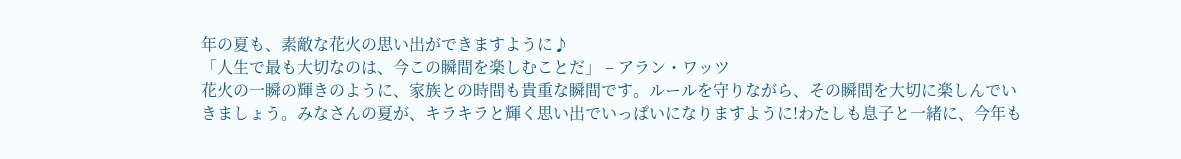年の夏も、素敵な花火の思い出ができますように♪
「人生で最も大切なのは、今この瞬間を楽しむことだ」 – アラン・ワッツ
花火の一瞬の輝きのように、家族との時間も貴重な瞬間です。ルールを守りながら、その瞬間を大切に楽しんでいきましょう。みなさんの夏が、キラキラと輝く思い出でいっぱいになりますように!わたしも息子と一緒に、今年も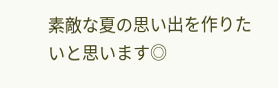素敵な夏の思い出を作りたいと思います◎